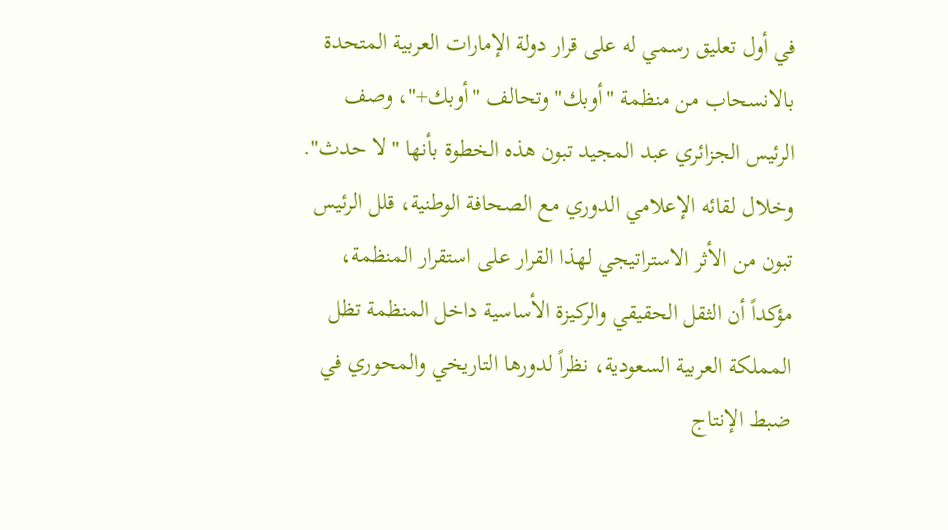في أول تعليق رسمي له على قرار دولة الإمارات العربية المتحدة بالانسحاب من منظمة "أوبك" وتحالف "أوبك+"، وصف الرئيس الجزائري عبد المجيد تبون هذه الخطوة بأنها "لا حدث".
وخلال لقائه الإعلامي الدوري مع الصحافة الوطنية، قلل الرئيس تبون من الأثر الاستراتيجي لهذا القرار على استقرار المنظمة، مؤكداً أن الثقل الحقيقي والركيزة الأساسية داخل المنظمة تظل المملكة العربية السعودية، نظراً لدورها التاريخي والمحوري في ضبط الإنتاج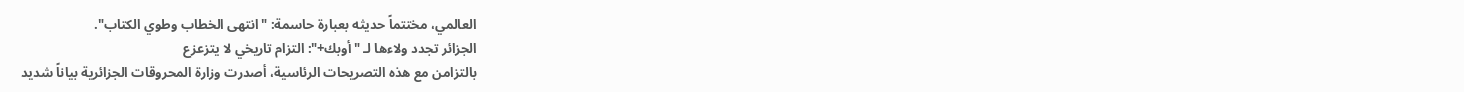العالمي، مختتماً حديثه بعبارة حاسمة: "انتهى الخطاب وطوي الكتاب".
الجزائر تجدد ولاءها لـ "أوبك+": التزام تاريخي لا يتزعزع
بالتزامن مع هذه التصريحات الرئاسية، أصدرت وزارة المحروقات الجزائرية بياناً شديد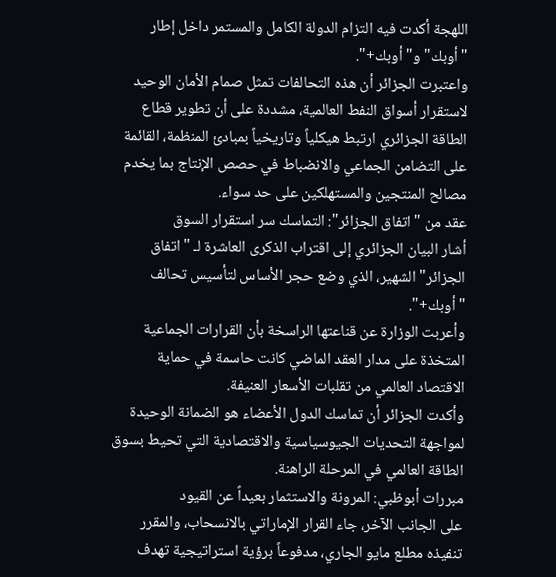اللهجة أكدت فيه التزام الدولة الكامل والمستمر داخل إطار "أوبك" و"أوبك+".
واعتبرت الجزائر أن هذه التحالفات تمثل صمام الأمان الوحيد لاستقرار أسواق النفط العالمية، مشددة على أن تطوير قطاع الطاقة الجزائري ارتبط هيكلياً وتاريخياً بمبادئ المنظمة، القائمة على التضامن الجماعي والانضباط في حصص الإنتاج بما يخدم مصالح المنتجين والمستهلكين على حد سواء.
عقد من "اتفاق الجزائر": التماسك سر استقرار السوق
أشار البيان الجزائري إلى اقتراب الذكرى العاشرة لـ "اتفاق الجزائر" الشهير، الذي وضع حجر الأساس لتأسيس تحالف "أوبك+".
وأعربت الوزارة عن قناعتها الراسخة بأن القرارات الجماعية المتخذة على مدار العقد الماضي كانت حاسمة في حماية الاقتصاد العالمي من تقلبات الأسعار العنيفة.
وأكدت الجزائر أن تماسك الدول الأعضاء هو الضمانة الوحيدة لمواجهة التحديات الجيوسياسية والاقتصادية التي تحيط بسوق الطاقة العالمي في المرحلة الراهنة.
مبررات أبوظبي: المرونة والاستثمار بعيداً عن القيود
على الجانب الآخر، جاء القرار الإماراتي بالانسحاب، والمقرر تنفيذه مطلع مايو الجاري، مدفوعاً برؤية استراتيجية تهدف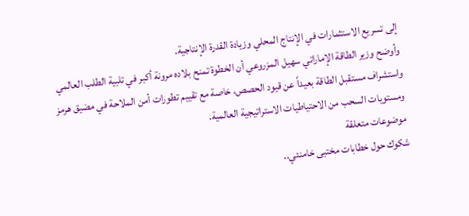إلى تسريع الاستثمارات في الإنتاج المحلي وزيادة القدرة الإنتاجية.
وأوضح وزير الطاقة الإماراتي سهيل المزروعي أن الخطوة تمنح بلاده مرونة أكبر في تلبية الطلب العالمي واستشراف مستقبل الطاقة بعيداً عن قيود الحصص، خاصة مع تقييم تطورات أمن الملاحة في مضيق هرمز ومستويات السحب من الاحتياطيات الاستراتيجية العالمية.
موضوعات متعلقة
شكوك حول خطابات مختبى خامنئي..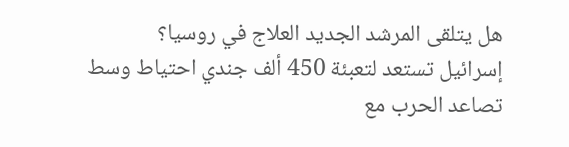هل يتلقى المرشد الجديد العلاج في روسيا؟
إسرائيل تستعد لتعبئة 450 ألف جندي احتياط وسط تصاعد الحرب مع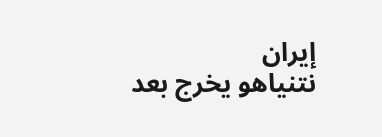إيران
نتنياهو يخرج بعد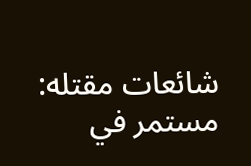شائعات مقتله: مستمر في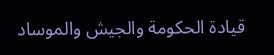قيادة الحكومة والجيش والموساد